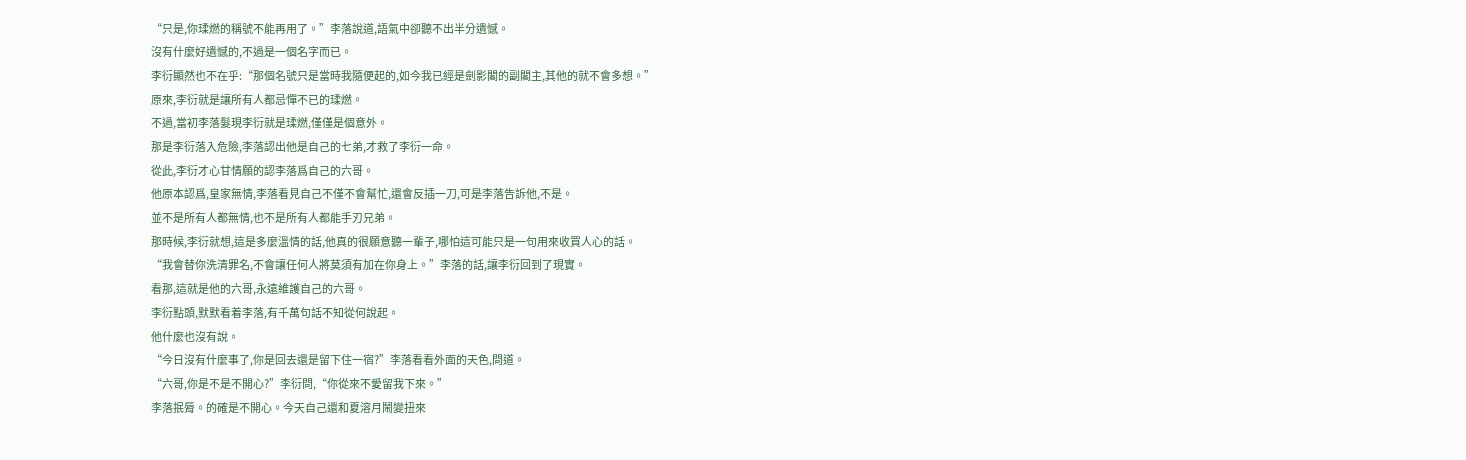“只是,你瑈燃的稱號不能再用了。”李落說道,語氣中卻聽不出半分遺憾。
沒有什麼好遺憾的,不過是一個名字而已。
李衍顯然也不在乎:“那個名號只是當時我隨便起的,如今我已經是劍影閣的副閣主,其他的就不會多想。”
原來,李衍就是讓所有人都忌憚不已的瑈燃。
不過,當初李落髮現李衍就是瑈燃,僅僅是個意外。
那是李衍落入危險,李落認出他是自己的七弟,才救了李衍一命。
從此,李衍才心甘情願的認李落爲自己的六哥。
他原本認爲,皇家無情,李落看見自己不僅不會幫忙,還會反插一刀,可是李落告訴他,不是。
並不是所有人都無情,也不是所有人都能手刃兄弟。
那時候,李衍就想,這是多麼溫情的話,他真的很願意聽一輩子,哪怕這可能只是一句用來收買人心的話。
“我會替你洗清罪名,不會讓任何人將莫須有加在你身上。”李落的話,讓李衍回到了現實。
看那,這就是他的六哥,永遠維護自己的六哥。
李衍點頭,默默看着李落,有千萬句話不知從何說起。
他什麼也沒有說。
“今日沒有什麼事了,你是回去還是留下住一宿?”李落看看外面的天色,問道。
“六哥,你是不是不開心?”李衍問,“你從來不愛留我下來。”
李落抿脣。的確是不開心。今天自己還和夏溶月鬧變扭來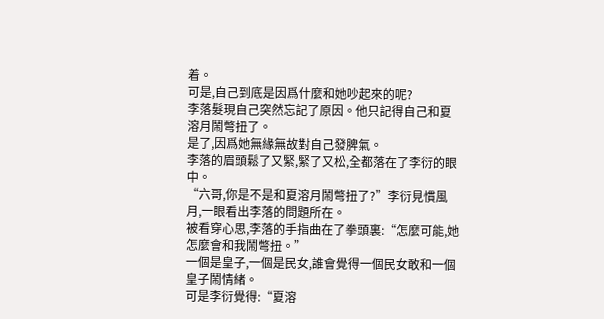着。
可是,自己到底是因爲什麼和她吵起來的呢?
李落髮現自己突然忘記了原因。他只記得自己和夏溶月鬧彆扭了。
是了,因爲她無緣無故對自己發脾氣。
李落的眉頭鬆了又緊,緊了又松,全都落在了李衍的眼中。
“六哥,你是不是和夏溶月鬧彆扭了?”李衍見慣風月,一眼看出李落的問題所在。
被看穿心思,李落的手指曲在了拳頭裏:“怎麼可能,她怎麼會和我鬧彆扭。”
一個是皇子,一個是民女,誰會覺得一個民女敢和一個皇子鬧情緒。
可是李衍覺得:“夏溶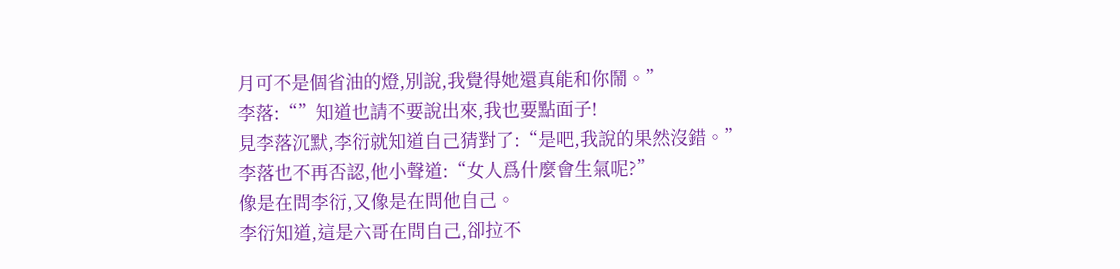月可不是個省油的燈,別說,我覺得她還真能和你鬧。”
李落:“”知道也請不要說出來,我也要點面子!
見李落沉默,李衍就知道自己猜對了:“是吧,我說的果然沒錯。”
李落也不再否認,他小聲道:“女人爲什麼會生氣呢?”
像是在問李衍,又像是在問他自己。
李衍知道,這是六哥在問自己,卻拉不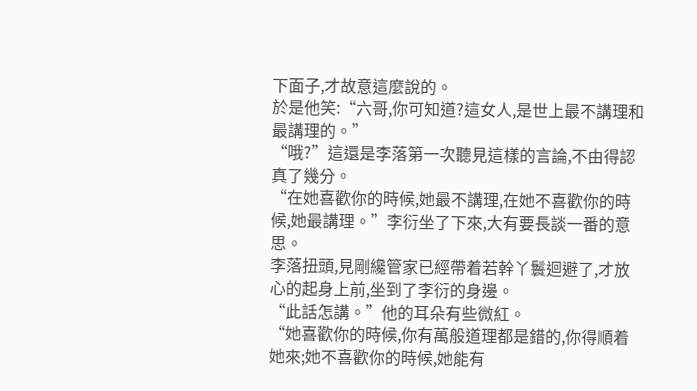下面子,才故意這麼說的。
於是他笑:“六哥,你可知道?這女人,是世上最不講理和最講理的。”
“哦?”這還是李落第一次聽見這樣的言論,不由得認真了幾分。
“在她喜歡你的時候,她最不講理,在她不喜歡你的時候,她最講理。”李衍坐了下來,大有要長談一番的意思。
李落扭頭,見剛纔管家已經帶着若幹丫鬟迴避了,才放心的起身上前,坐到了李衍的身邊。
“此話怎講。”他的耳朵有些微紅。
“她喜歡你的時候,你有萬般道理都是錯的,你得順着她來;她不喜歡你的時候,她能有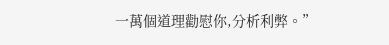一萬個道理勸慰你,分析利弊。”